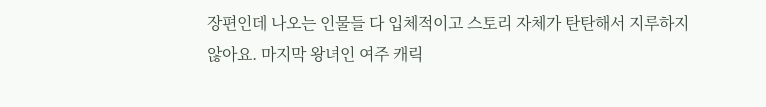장편인데 나오는 인물들 다 입체적이고 스토리 자체가 탄탄해서 지루하지 않아요. 마지막 왕녀인 여주 캐릭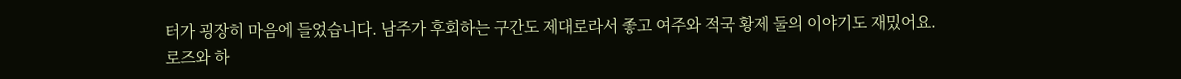터가 굉장히 마음에 들었습니다. 남주가 후회하는 구간도 제대로라서 좋고 여주와 적국 황제 둘의 이야기도 재밌어요. 로즈와 하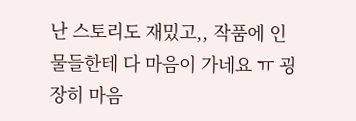난 스토리도 재밌고,, 작품에 인물들한테 다 마음이 가네요 ㅠ 굉장히 마음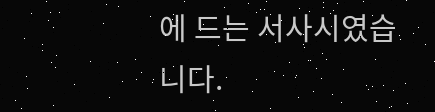에 드는 서사시였습니다.